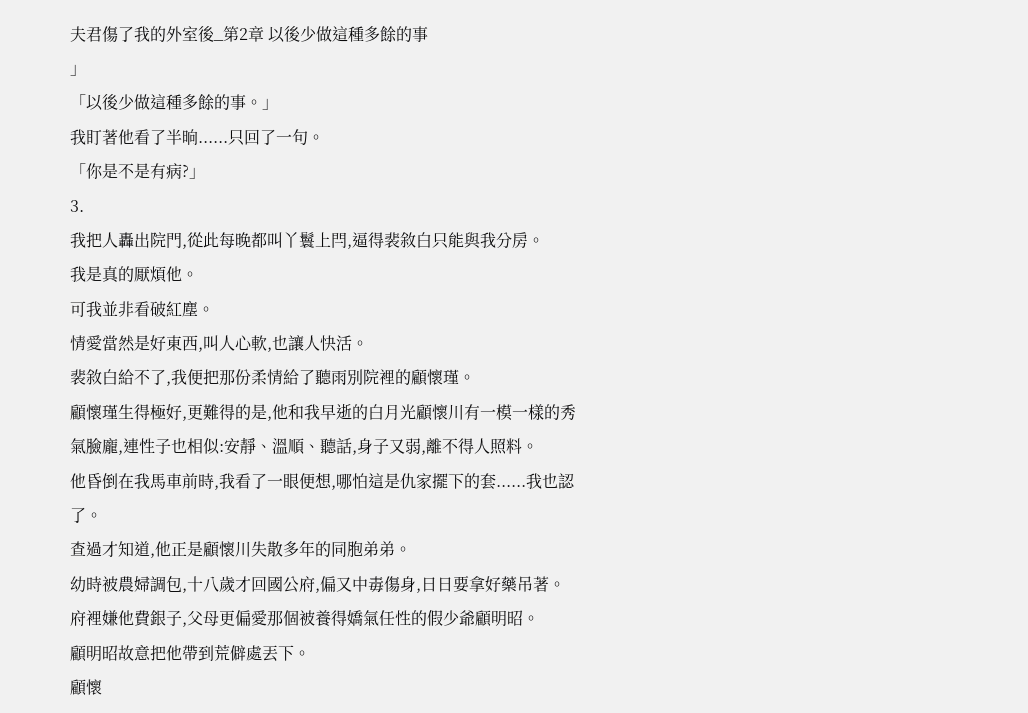夫君傷了我的外室後_第2章 以後少做這種多餘的事
」
「以後少做這種多餘的事。」
我盯著他看了半晌......只回了一句。
「你是不是有病?」
3.
我把人轟出院門,從此每晚都叫丫鬟上閂,逼得裴敘白只能與我分房。
我是真的厭煩他。
可我並非看破紅塵。
情愛當然是好東西,叫人心軟,也讓人快活。
裴敘白給不了,我便把那份柔情給了聽雨別院裡的顧懷瑾。
顧懷瑾生得極好,更難得的是,他和我早逝的白月光顧懷川有一模一樣的秀氣臉龐,連性子也相似:安靜、溫順、聽話,身子又弱,離不得人照料。
他昏倒在我馬車前時,我看了一眼便想,哪怕這是仇家擺下的套......我也認了。
查過才知道,他正是顧懷川失散多年的同胞弟弟。
幼時被農婦調包,十八歲才回國公府,偏又中毒傷身,日日要拿好藥吊著。
府裡嫌他費銀子,父母更偏愛那個被養得嬌氣任性的假少爺顧明昭。
顧明昭故意把他帶到荒僻處丟下。
顧懷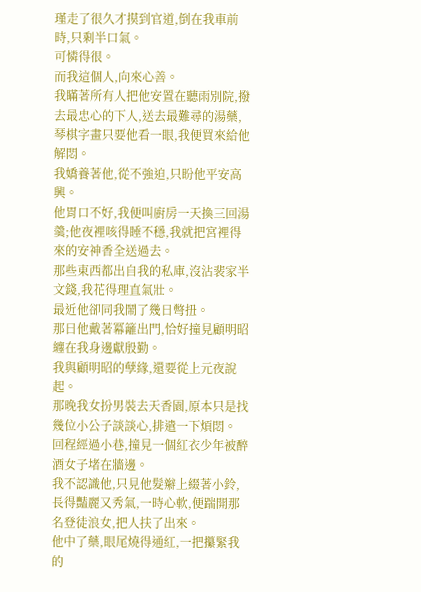瑾走了很久才摸到官道,倒在我車前時,只剩半口氣。
可憐得很。
而我這個人,向來心善。
我瞞著所有人把他安置在聽雨別院,撥去最忠心的下人,送去最難尋的湯藥,琴棋字畫只要他看一眼,我便買來給他解悶。
我嬌養著他,從不強迫,只盼他平安高興。
他胃口不好,我便叫廚房一天換三回湯羹;他夜裡咳得睡不穩,我就把宮裡得來的安神香全送過去。
那些東西都出自我的私庫,沒沾裴家半文錢,我花得理直氣壯。
最近他卻同我鬧了幾日彆扭。
那日他戴著冪籬出門,恰好撞見顧明昭纏在我身邊獻殷勤。
我與顧明昭的孽緣,還要從上元夜說起。
那晚我女扮男裝去天香園,原本只是找幾位小公子談談心,排遣一下煩悶。
回程經過小巷,撞見一個紅衣少年被醉酒女子堵在牆邊。
我不認識他,只見他髮辮上綴著小鈴,長得豔麗又秀氣,一時心軟,便踹開那名登徒浪女,把人扶了出來。
他中了藥,眼尾燒得通紅,一把攥緊我的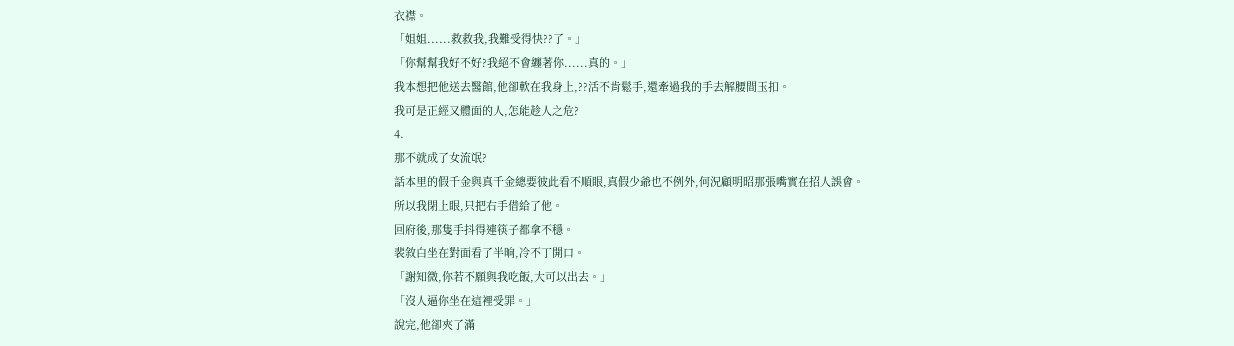衣襟。
「姐姐......救救我,我難受得快??了。」
「你幫幫我好不好?我絕不會纏著你......真的。」
我本想把他送去醫館,他卻軟在我身上,??活不肯鬆手,還牽過我的手去解腰間玉扣。
我可是正經又體面的人,怎能趁人之危?
4.
那不就成了女流氓?
話本里的假千金與真千金總要彼此看不順眼,真假少爺也不例外,何況顧明昭那張嘴實在招人誤會。
所以我閉上眼,只把右手借給了他。
回府後,那隻手抖得連筷子都拿不穩。
裴敘白坐在對面看了半晌,冷不丁開口。
「謝知微,你若不願與我吃飯,大可以出去。」
「沒人逼你坐在這裡受罪。」
說完,他卻夾了滿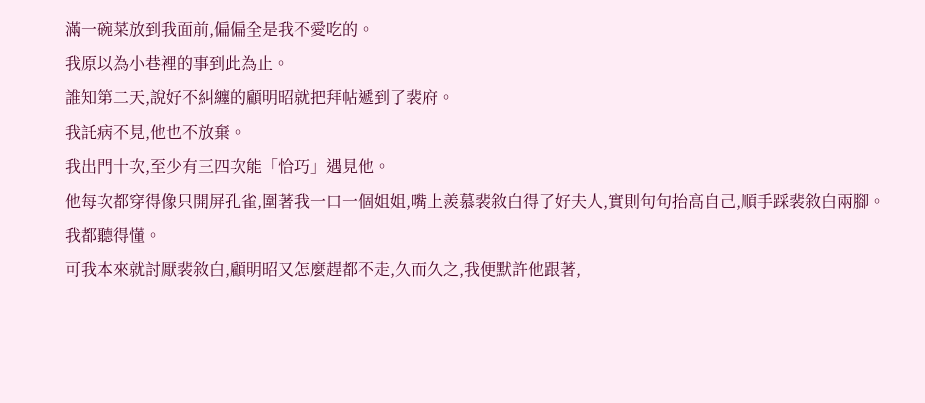滿一碗菜放到我面前,偏偏全是我不愛吃的。
我原以為小巷裡的事到此為止。
誰知第二天,說好不糾纏的顧明昭就把拜帖遞到了裴府。
我託病不見,他也不放棄。
我出門十次,至少有三四次能「恰巧」遇見他。
他每次都穿得像只開屏孔雀,圍著我一口一個姐姐,嘴上羨慕裴敘白得了好夫人,實則句句抬高自己,順手踩裴敘白兩腳。
我都聽得懂。
可我本來就討厭裴敘白,顧明昭又怎麼趕都不走,久而久之,我便默許他跟著,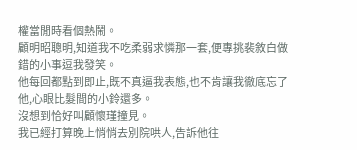權當閒時看個熱鬧。
顧明昭聰明,知道我不吃柔弱求憐那一套,便專挑裴敘白做錯的小事逗我發笑。
他每回都點到即止,既不真逼我表態,也不肯讓我徹底忘了他,心眼比髮間的小鈴還多。
沒想到恰好叫顧懷瑾撞見。
我已經打算晚上悄悄去別院哄人,告訴他往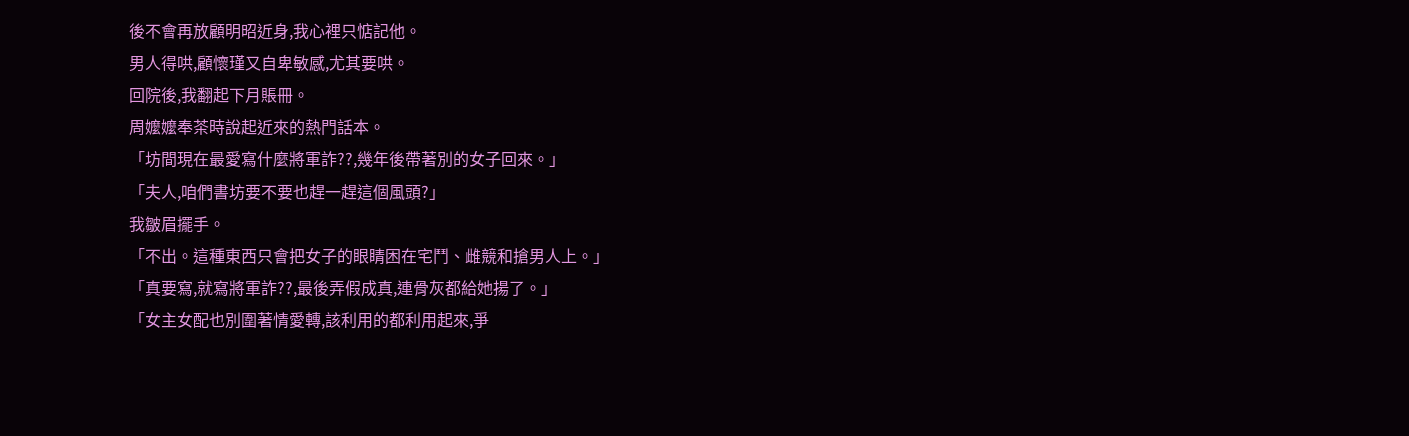後不會再放顧明昭近身,我心裡只惦記他。
男人得哄,顧懷瑾又自卑敏感,尤其要哄。
回院後,我翻起下月賬冊。
周嬤嬤奉茶時說起近來的熱門話本。
「坊間現在最愛寫什麼將軍詐??,幾年後帶著別的女子回來。」
「夫人,咱們書坊要不要也趕一趕這個風頭?」
我皺眉擺手。
「不出。這種東西只會把女子的眼睛困在宅鬥、雌競和搶男人上。」
「真要寫,就寫將軍詐??,最後弄假成真,連骨灰都給她揚了。」
「女主女配也別圍著情愛轉,該利用的都利用起來,爭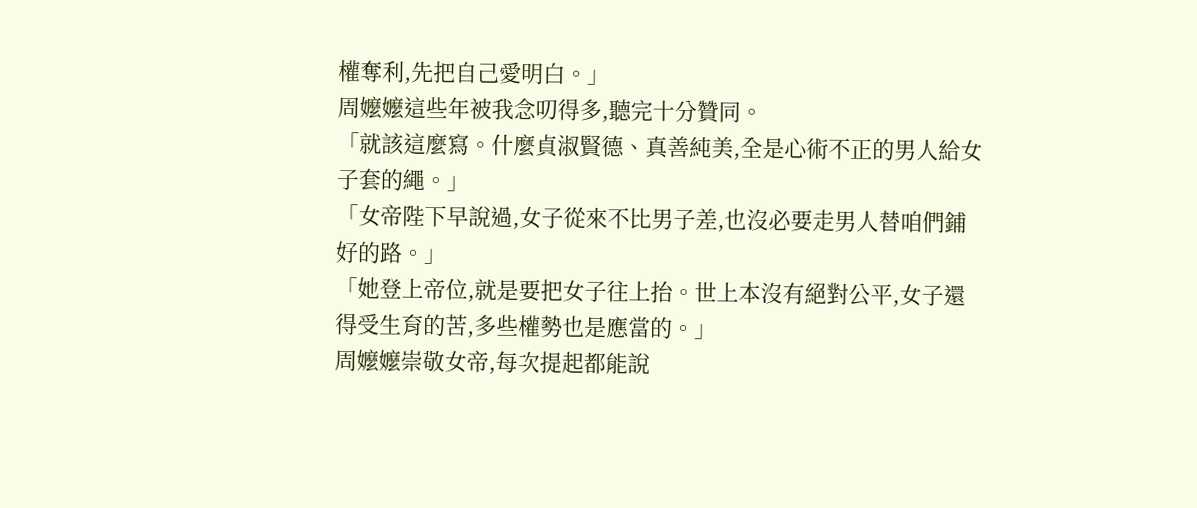權奪利,先把自己愛明白。」
周嬤嬤這些年被我念叨得多,聽完十分贊同。
「就該這麼寫。什麼貞淑賢德、真善純美,全是心術不正的男人給女子套的繩。」
「女帝陛下早說過,女子從來不比男子差,也沒必要走男人替咱們鋪好的路。」
「她登上帝位,就是要把女子往上抬。世上本沒有絕對公平,女子還得受生育的苦,多些權勢也是應當的。」
周嬤嬤崇敬女帝,每次提起都能說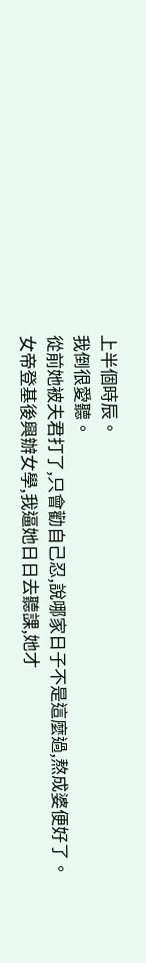上半個時辰。
我倒很愛聽。
從前她被夫君打了,只會勸自己忍,說哪家日子不是這麼過,熬成婆便好了。
女帝登基後興辦女學,我逼她日日去聽課,她才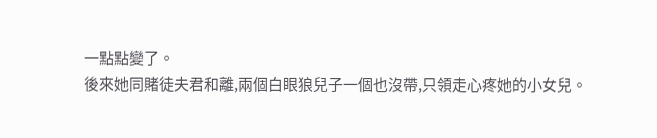一點點變了。
後來她同賭徒夫君和離,兩個白眼狼兒子一個也沒帶,只領走心疼她的小女兒。